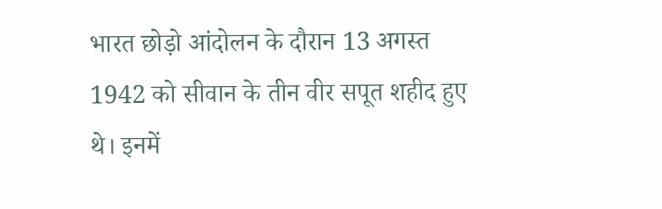भारत छोड़ो आंदोलन के दौरान 13 अगस्त 1942 को सीवान के तीन वीर सपूत शहीद हुए थे। इनमें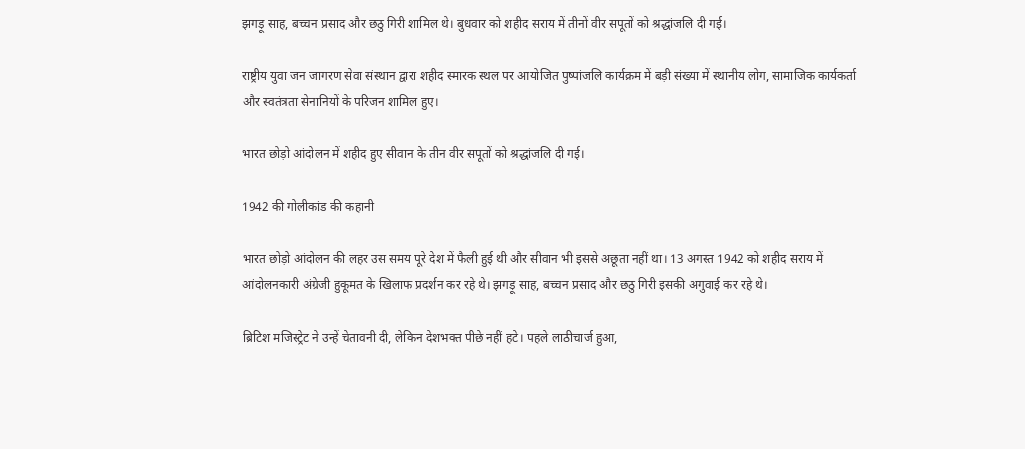झगड़ू साह, बच्चन प्रसाद और छठु गिरी शामिल थे। बुधवार को शहीद सराय में तीनों वीर सपूतों को श्रद्धांजलि दी गई।

राष्ट्रीय युवा जन जागरण सेवा संस्थान द्वारा शहीद स्मारक स्थल पर आयोजित पुष्पांजलि कार्यक्रम में बड़ी संख्या में स्थानीय लोग, सामाजिक कार्यकर्ता और स्वतंत्रता सेनानियों के परिजन शामिल हुए।

भारत छोड़ो आंदोलन में शहीद हुए सीवान के तीन वीर सपूतों को श्रद्धांजलि दी गई।

1942 की गोलीकांड की कहानी

भारत छोड़ो आंदोलन की लहर उस समय पूरे देश में फैली हुई थी और सीवान भी इससे अछूता नहीं था। 13 अगस्त 1942 को शहीद सराय में आंदोलनकारी अंग्रेजी हुकूमत के खिलाफ प्रदर्शन कर रहे थे। झगड़ू साह, बच्चन प्रसाद और छठु गिरी इसकी अगुवाई कर रहे थे।

ब्रिटिश मजिस्ट्रेट ने उन्हें चेतावनी दी, लेकिन देशभक्त पीछे नहीं हटे। पहले लाठीचार्ज हुआ,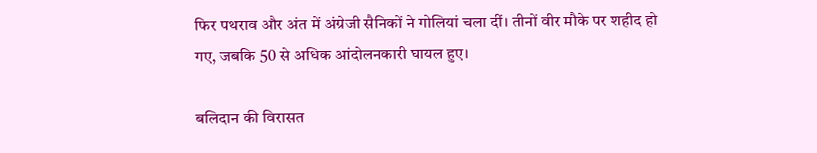फिर पथराव और अंत में अंग्रेजी सैनिकों ने गोलियां चला दीं। तीनों वीर मौके पर शहीद हो गए, जबकि 50 से अधिक आंदोलनकारी घायल हुए।

बलिदान की विरासत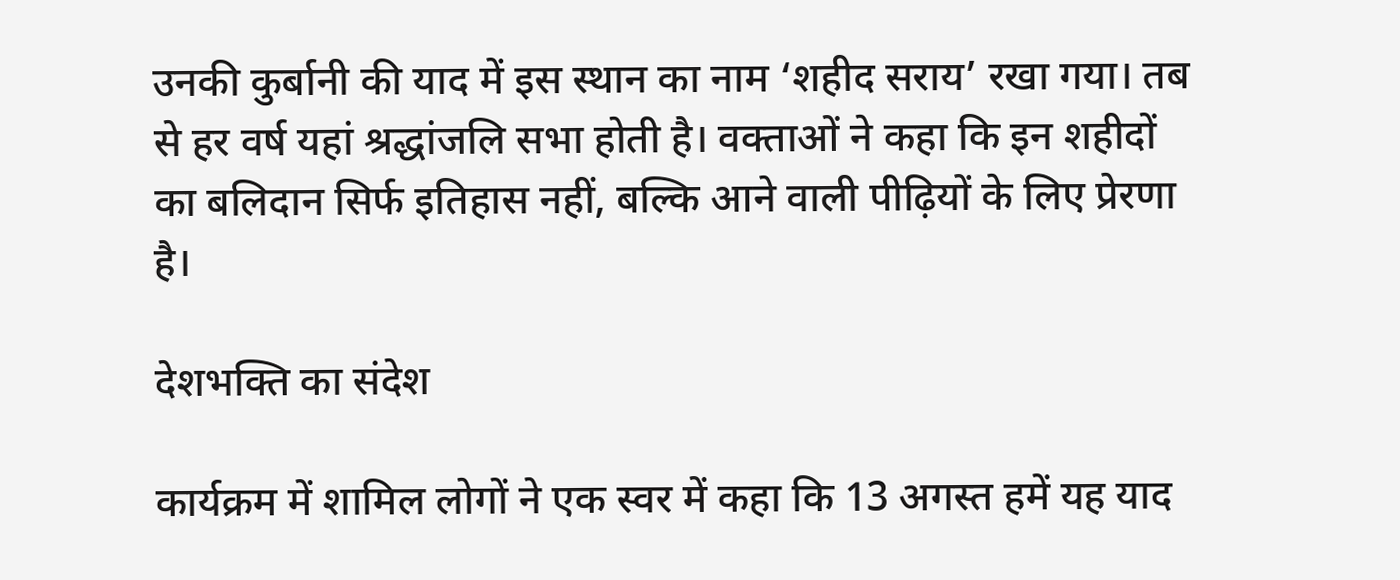उनकी कुर्बानी की याद में इस स्थान का नाम ‘शहीद सराय’ रखा गया। तब से हर वर्ष यहां श्रद्धांजलि सभा होती है। वक्ताओं ने कहा कि इन शहीदों का बलिदान सिर्फ इतिहास नहीं, बल्कि आने वाली पीढ़ियों के लिए प्रेरणा है।

देशभक्ति का संदेश

कार्यक्रम में शामिल लोगों ने एक स्वर में कहा कि 13 अगस्त हमें यह याद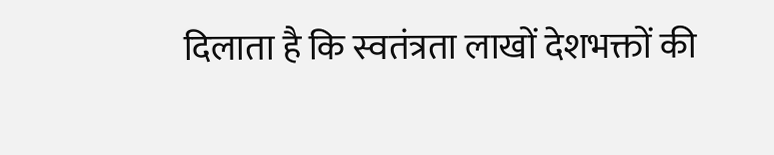दिलाता है कि स्वतंत्रता लाखों देशभक्तों की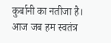कुर्बानी का नतीजा है। आज जब हम स्वतंत्र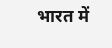भारत में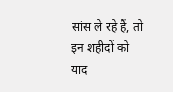सांस ले रहे हैं, तो इन शहीदों को याद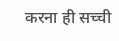करना ही सच्ची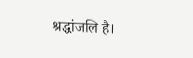श्रद्धांजलि है।